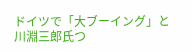ドイツで「大ブーイング」と川淵三郎氏つ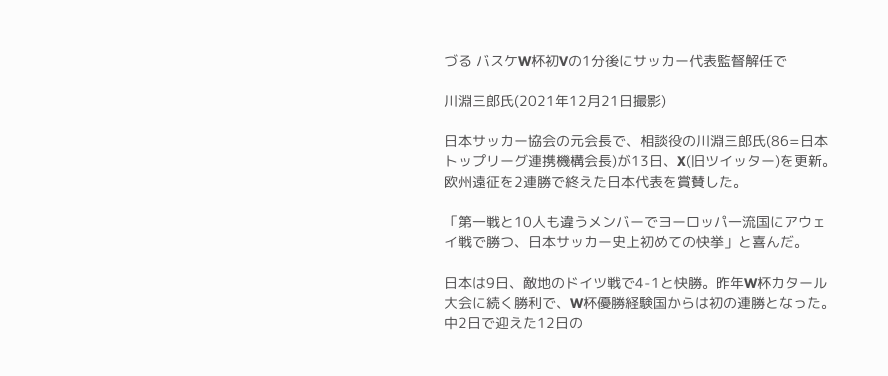づる バスケW杯初Vの1分後にサッカー代表監督解任で

川淵三郎氏(2021年12月21日撮影)

日本サッカー協会の元会長で、相談役の川淵三郎氏(86=日本トップリーグ連携機構会長)が13日、X(旧ツイッター)を更新。欧州遠征を2連勝で終えた日本代表を賞賛した。

「第一戦と10人も違うメンバーでヨーロッパ一流国にアウェイ戦で勝つ、日本サッカー史上初めての快挙」と喜んだ。

日本は9日、敵地のドイツ戦で4-1と快勝。昨年W杯カタール大会に続く勝利で、W杯優勝経験国からは初の連勝となった。中2日で迎えた12日の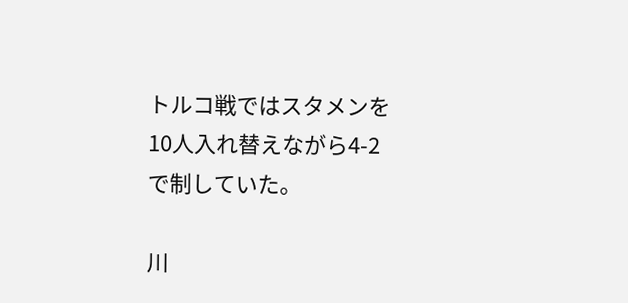トルコ戦ではスタメンを10人入れ替えながら4-2で制していた。

川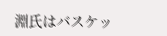淵氏はバスケッ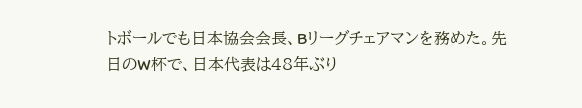トボールでも日本協会会長、Bリーグチェアマンを務めた。先日のW杯で、日本代表は48年ぶり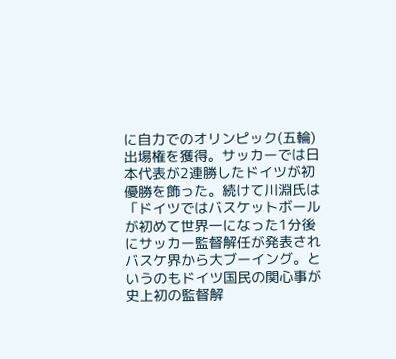に自力でのオリンピック(五輪)出場権を獲得。サッカーでは日本代表が2連勝したドイツが初優勝を飾った。続けて川淵氏は「ドイツではバスケットボールが初めて世界一になった1分後にサッカー監督解任が発表されバスケ界から大ブーイング。というのもドイツ国民の関心事が史上初の監督解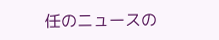任のニュースの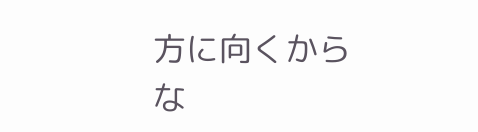方に向くからな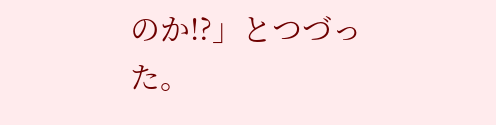のか!?」とつづった。